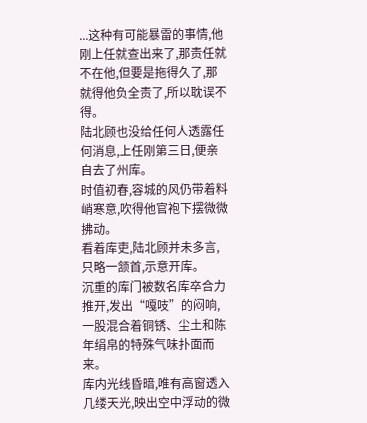...这种有可能暴雷的事情,他刚上任就查出来了,那责任就不在他,但要是拖得久了,那就得他负全责了,所以耽误不得。
陆北顾也没给任何人透露任何消息,上任刚第三日,便亲自去了州库。
时值初春,容城的风仍带着料峭寒意,吹得他官袍下摆微微拂动。
看着库吏,陆北顾并未多言,只略一颔首,示意开库。
沉重的库门被数名库卒合力推开,发出“嘎吱”的闷响,一股混合着铜锈、尘土和陈年绢帛的特殊气味扑面而来。
库内光线昏暗,唯有高窗透入几缕天光,映出空中浮动的微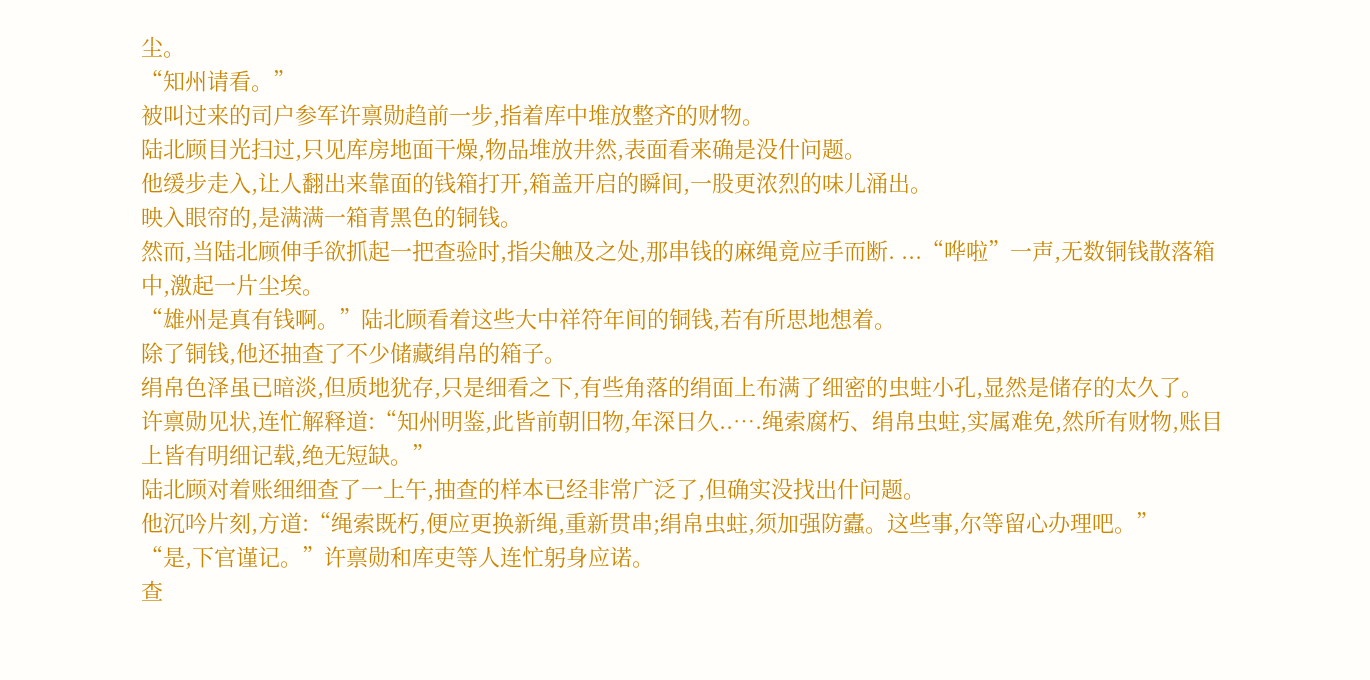尘。
“知州请看。”
被叫过来的司户参军许禀勋趋前一步,指着库中堆放整齐的财物。
陆北顾目光扫过,只见库房地面干燥,物品堆放井然,表面看来确是没什问题。
他缓步走入,让人翻出来靠面的钱箱打开,箱盖开启的瞬间,一股更浓烈的味儿涌出。
映入眼帘的,是满满一箱青黑色的铜钱。
然而,当陆北顾伸手欲抓起一把查验时,指尖触及之处,那串钱的麻绳竟应手而断. ...“哗啦”一声,无数铜钱散落箱中,激起一片尘埃。
“雄州是真有钱啊。”陆北顾看着这些大中祥符年间的铜钱,若有所思地想着。
除了铜钱,他还抽查了不少储藏绢帛的箱子。
绢帛色泽虽已暗淡,但质地犹存,只是细看之下,有些角落的绢面上布满了细密的虫蛀小孔,显然是储存的太久了。
许禀勋见状,连忙解释道:“知州明鉴,此皆前朝旧物,年深日久..….绳索腐朽、绢帛虫蛀,实属难免,然所有财物,账目上皆有明细记载,绝无短缺。”
陆北顾对着账细细查了一上午,抽查的样本已经非常广泛了,但确实没找出什问题。
他沉吟片刻,方道:“绳索既朽,便应更换新绳,重新贯串;绢帛虫蛀,须加强防蠹。这些事,尔等留心办理吧。”
“是,下官谨记。”许禀勋和库吏等人连忙躬身应诺。
查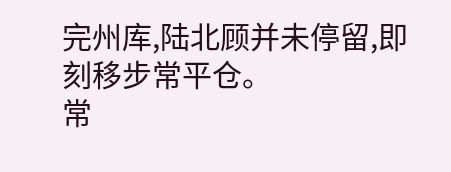完州库,陆北顾并未停留,即刻移步常平仓。
常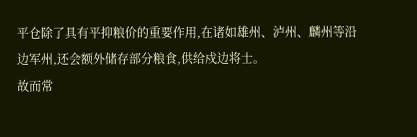平仓除了具有平抑粮价的重要作用,在诸如雄州、泸州、麟州等沿边军州,还会额外储存部分粮食,供给戍边将士。
故而常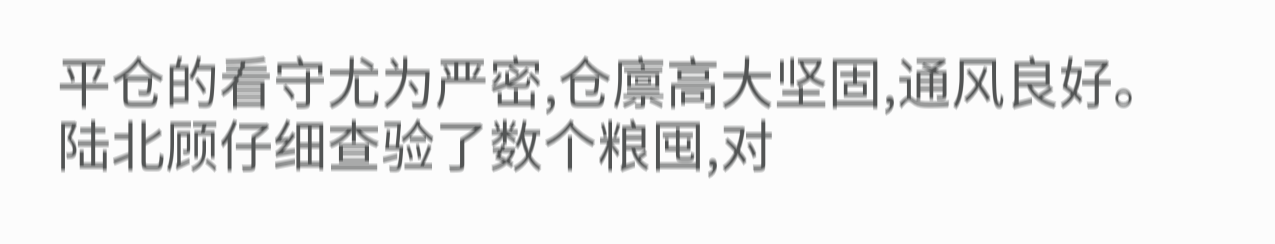平仓的看守尤为严密,仓廪高大坚固,通风良好。
陆北顾仔细查验了数个粮囤,对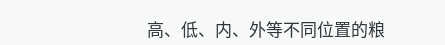高、低、内、外等不同位置的粮